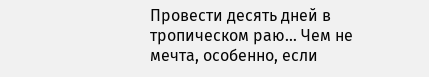Провести десять дней в тропическом раю… Чем не мечта, особенно, если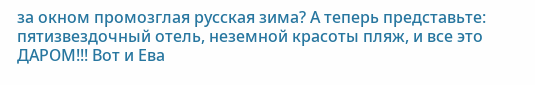за окном промозглая русская зима? А теперь представьте: пятизвездочный отель, неземной красоты пляж, и все это ДАРОМ!!! Вот и Ева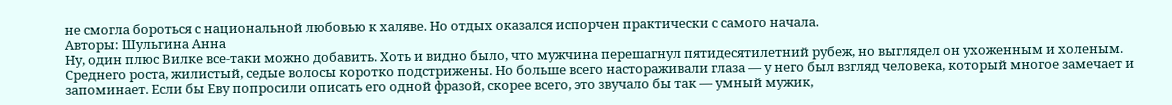не смогла бороться с национальной любовью к халяве. Но отдых оказался испорчен практически с самого начала.
Авторы: Шульгина Анна
Ну, один плюс Вилке все-таки можно добавить. Хоть и видно было, что мужчина перешагнул пятидесятилетний рубеж, но выглядел он ухоженным и холеным. Среднего роста, жилистый, седые волосы коротко подстрижены. Но больше всего настораживали глаза — у него был взгляд человека, который многое замечает и запоминает. Если бы Еву попросили описать его одной фразой, скорее всего, это звучало бы так — умный мужик,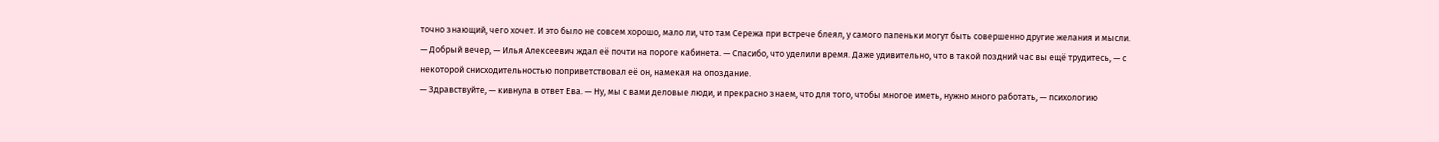точно знающий, чего хочет. И это было не совсем хорошо, мало ли, что там Сережа при встрече блеял, у самого папеньки могут быть совершенно другие желания и мысли.
— Добрый вечер, — Илья Алексеевич ждал её почти на пороге кабинета. — Спасибо, что уделили время. Даже удивительно, что в такой поздний час вы ещё трудитесь, — с некоторой снисходительностью поприветствовал её он, намекая на опоздание.
— Здравствуйте, — кивнула в ответ Ева. — Ну, мы с вами деловые люди, и прекрасно знаем, что для того, чтобы многое иметь, нужно много работать, — психологию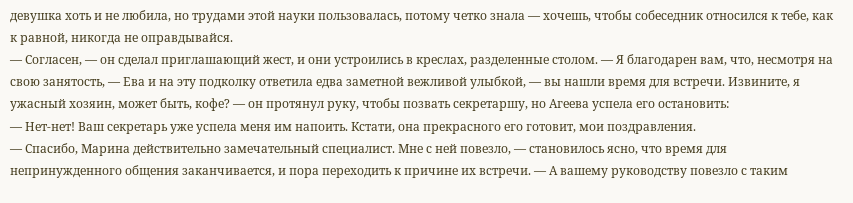девушка хоть и не любила, но трудами этой науки пользовалась, потому четко знала — хочешь, чтобы собеседник относился к тебе, как к равной, никогда не оправдывайся.
— Согласен, — он сделал приглашающий жест, и они устроились в креслах, разделенные столом. — Я благодарен вам, что, несмотря на свою занятость, — Ева и на эту подколку ответила едва заметной вежливой улыбкой, — вы нашли время для встречи. Извините, я ужасный хозяин, может быть, кофе? — он протянул руку, чтобы позвать секретаршу, но Агеева успела его остановить:
— Нет-нет! Ваш секретарь уже успела меня им напоить. Кстати, она прекрасного его готовит, мои поздравления.
— Спасибо, Марина действительно замечательный специалист. Мне с ней повезло, — становилось ясно, что время для непринужденного общения заканчивается, и пора переходить к причине их встречи. — А вашему руководству повезло с таким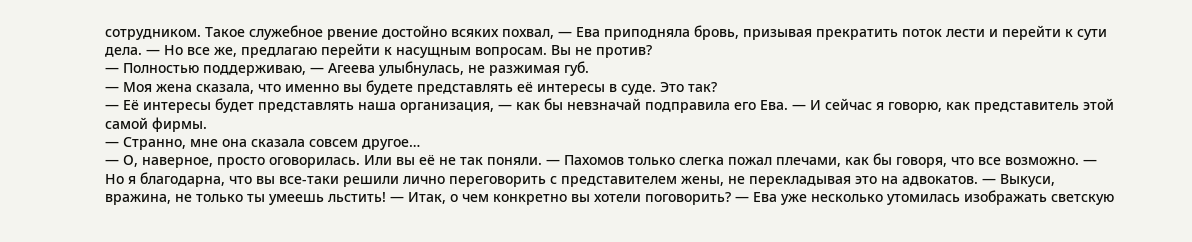сотрудником. Такое служебное рвение достойно всяких похвал, — Ева приподняла бровь, призывая прекратить поток лести и перейти к сути дела. — Но все же, предлагаю перейти к насущным вопросам. Вы не против?
— Полностью поддерживаю, — Агеева улыбнулась, не разжимая губ.
— Моя жена сказала, что именно вы будете представлять её интересы в суде. Это так?
— Её интересы будет представлять наша организация, — как бы невзначай подправила его Ева. — И сейчас я говорю, как представитель этой самой фирмы.
— Странно, мне она сказала совсем другое…
— О, наверное, просто оговорилась. Или вы её не так поняли. — Пахомов только слегка пожал плечами, как бы говоря, что все возможно. — Но я благодарна, что вы все-таки решили лично переговорить с представителем жены, не перекладывая это на адвокатов. — Выкуси, вражина, не только ты умеешь льстить! — Итак, о чем конкретно вы хотели поговорить? — Ева уже несколько утомилась изображать светскую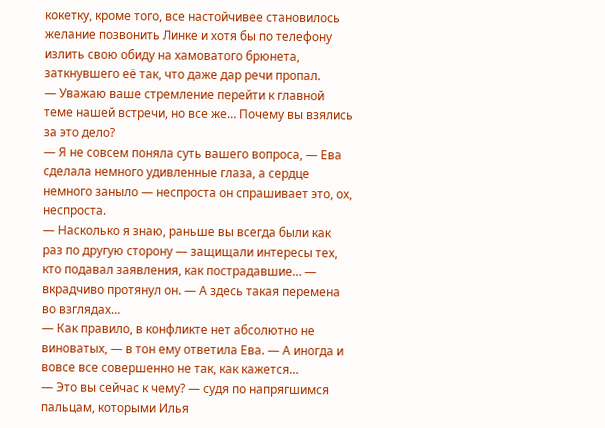кокетку, кроме того, все настойчивее становилось желание позвонить Линке и хотя бы по телефону излить свою обиду на хамоватого брюнета, заткнувшего её так, что даже дар речи пропал.
— Уважаю ваше стремление перейти к главной теме нашей встречи, но все же… Почему вы взялись за это дело?
— Я не совсем поняла суть вашего вопроса, — Ева сделала немного удивленные глаза, а сердце немного заныло — неспроста он спрашивает это, ох, неспроста.
— Насколько я знаю, раньше вы всегда были как раз по другую сторону — защищали интересы тех, кто подавал заявления, как пострадавшие… — вкрадчиво протянул он. — А здесь такая перемена во взглядах…
— Как правило, в конфликте нет абсолютно не виноватых, — в тон ему ответила Ева. — А иногда и вовсе все совершенно не так, как кажется…
— Это вы сейчас к чему? — судя по напрягшимся пальцам, которыми Илья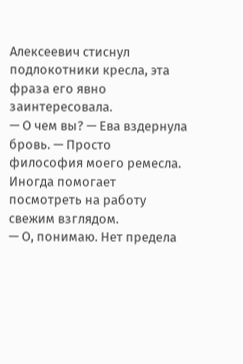Алексеевич стиснул подлокотники кресла, эта фраза его явно заинтересовала.
— О чем вы? — Ева вздернула бровь. — Просто философия моего ремесла. Иногда помогает посмотреть на работу свежим взглядом.
— О, понимаю. Нет предела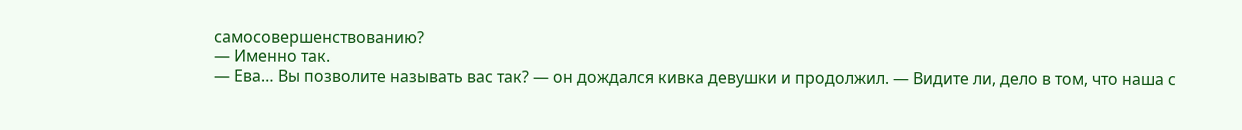самосовершенствованию?
— Именно так.
— Ева… Вы позволите называть вас так? — он дождался кивка девушки и продолжил. — Видите ли, дело в том, что наша с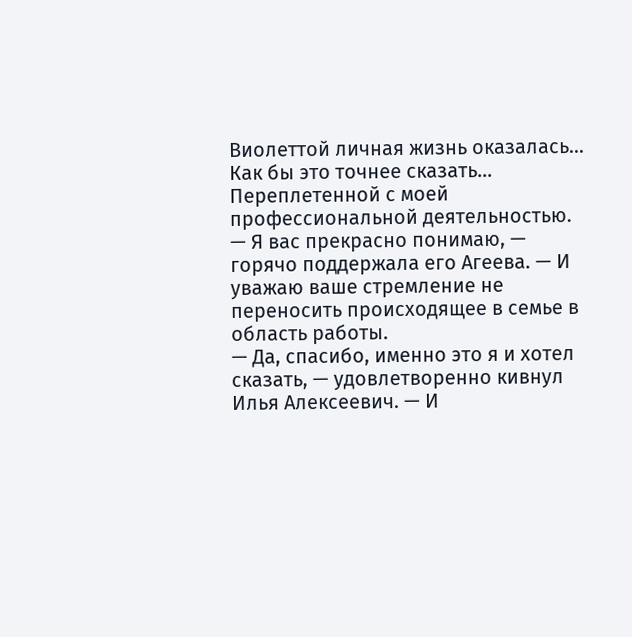Виолеттой личная жизнь оказалась… Как бы это точнее сказать… Переплетенной с моей профессиональной деятельностью.
— Я вас прекрасно понимаю, — горячо поддержала его Агеева. — И уважаю ваше стремление не переносить происходящее в семье в область работы.
— Да, спасибо, именно это я и хотел сказать, — удовлетворенно кивнул Илья Алексеевич. — И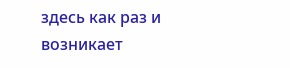здесь как раз и возникает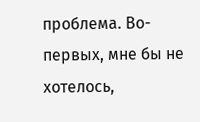проблема. Во-первых, мне бы не хотелось,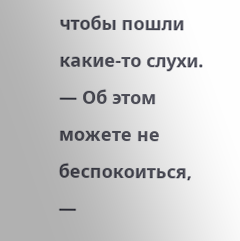чтобы пошли какие-то слухи.
— Об этом можете не беспокоиться, —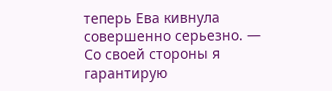теперь Ева кивнула совершенно серьезно. — Со своей стороны я гарантирую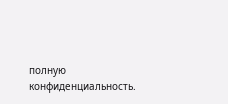полную конфиденциальность.